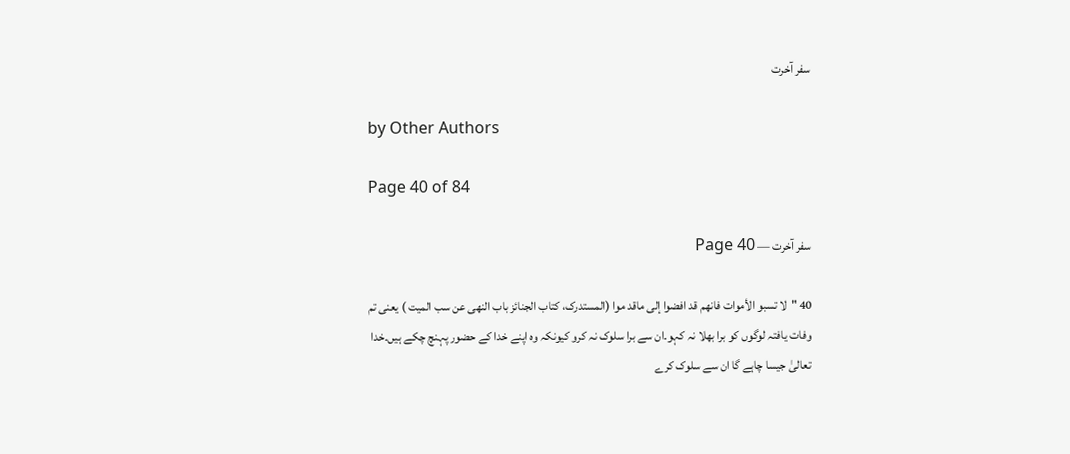سفر آخرت

by Other Authors

Page 40 of 84

سفر آخرت — Page 40

40 "لا تسبو الأموات فانهم قد افضوا إلى ماقد موا (المستدرک، کتاب الجنائز باب النهی عن سب الميت ) یعنی تم وفات یافتہ لوگوں کو برا بھلا نہ کہو۔ان سے برا سلوک نہ کرو کیونکہ وہ اپنے خدا کے حضور پہنچ چکے ہیں۔خدا تعالیٰ جیسا چاہے گا ان سے سلوک کرے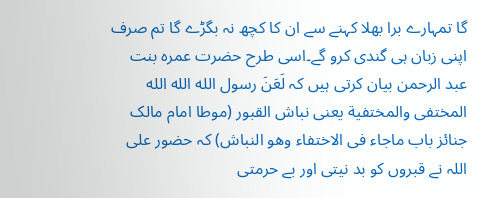گا تمہارے برا بھلا کہنے سے ان کا کچھ نہ بگڑے گا تم صرف اپنی زبان ہی گندی کرو گے۔اسی طرح حضرت عمرہ بنت عبد الرحمن بیان کرتی ہیں کہ لَعَنَ رسول الله الله الله المختفى والمختفية یعنی نباش القبور (موطا امام مالک جنائز باب ماجاء فی الاختفاء وهو النباش) کہ حضور علی اللہ نے قبروں کو بد نیتی اور بے حرمتی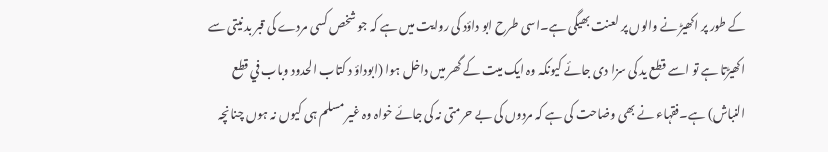کے طور پر اکھیڑ نے والوں پر لعنت بھیگی ہے۔اسی طرح ابو داؤد کی روایت میں ہے کہ جو شخص کسی مردے کی قبر بد نیتی سے اکھیڑتا ہے تو اسے قطع ید کی سزا دی جائے کیونکہ وہ ایک میت کے گھر میں داخل ہوا (ابوداؤ د کتاب الحدود وباب في قطع النباش) ہے۔فقہاء نے بھی وضاحت کی ہے کہ مردوں کی بے حرمتی نہ کی جائے خواہ وہ غیر مسلم ہی کیوں نہ ہوں چنانچہ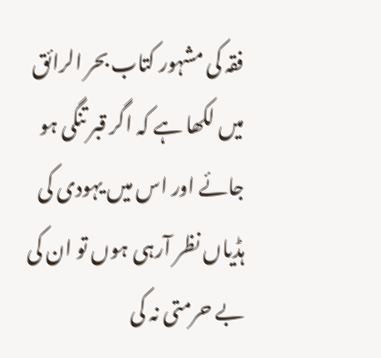فقہ کی مشہور کتاب بحر الرائق میں لکھا ہے کہ اگر قبر تنگی ہو جائے اور اس میں یہودی کی ہڈیاں نظر آرہی ہوں تو ان کی بے حرمتی نہ کی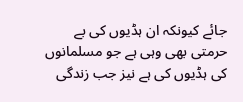جائے کیونکہ ان ہڈیوں کی بے حرمتی بھی وہی ہے جو مسلمانوں کی ہڈیوں کی ہے نیز جب زندگی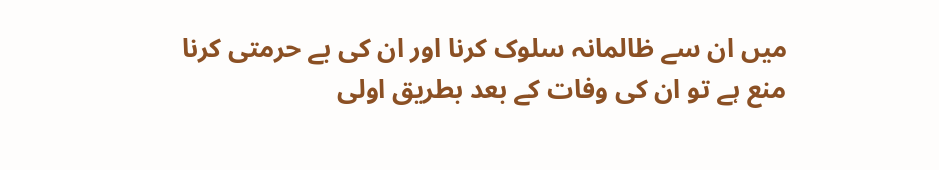میں ان سے ظالمانہ سلوک کرنا اور ان کی بے حرمتی کرنا منع ہے تو ان کی وفات کے بعد بطریق اولی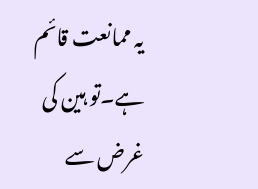یہ ممانعت قائم ہے۔تو ہین کی غرض سے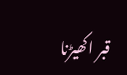قبر اکھیڑنا